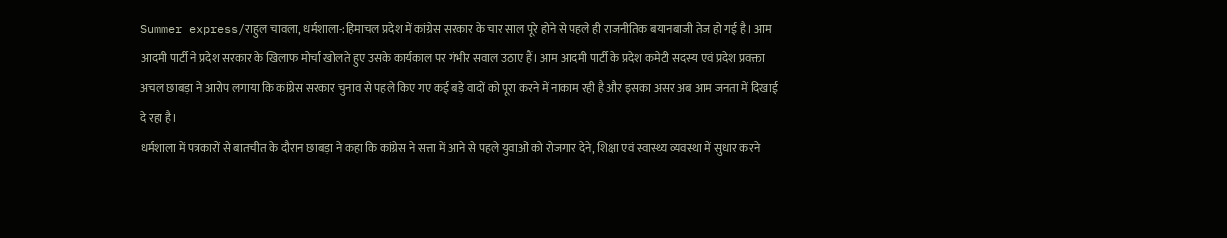Summer express/राहुल चावला, धर्मशाला-:हिमाचल प्रदेश में कांग्रेस सरकार के चार साल पूरे होने से पहले ही राजनीतिक बयानबाजी तेज हो गई है। आम आदमी पार्टी ने प्रदेश सरकार के खिलाफ मोर्चा खोलते हुए उसके कार्यकाल पर गंभीर सवाल उठाए हैं। आम आदमी पार्टी के प्रदेश कमेटी सदस्य एवं प्रदेश प्रवक्ता अचल छाबड़ा ने आरोप लगाया कि कांग्रेस सरकार चुनाव से पहले किए गए कई बड़े वादों को पूरा करने में नाकाम रही है और इसका असर अब आम जनता में दिखाई दे रहा है।
धर्मशाला में पत्रकारों से बातचीत के दौरान छाबड़ा ने कहा कि कांग्रेस ने सत्ता में आने से पहले युवाओं को रोजगार देने, शिक्षा एवं स्वास्थ्य व्यवस्था में सुधार करने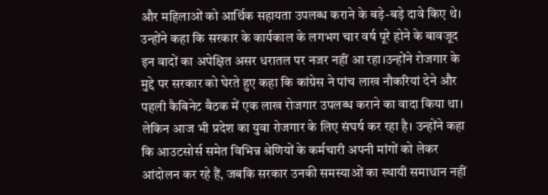और महिलाओं को आर्थिक सहायता उपलब्ध कराने के बड़े-बड़े दावे किए थे। उन्होंने कहा कि सरकार के कार्यकाल के लगभग चार वर्ष पूरे होने के बावजूद इन वादों का अपेक्षित असर धरातल पर नजर नहीं आ रहा।उन्होंने रोजगार के मुद्दे पर सरकार को घेरते हुए कहा कि कांग्रेस ने पांच लाख नौकरियां देने और पहली कैबिनेट बैठक में एक लाख रोजगार उपलब्ध कराने का वादा किया था। लेकिन आज भी प्रदेश का युवा रोजगार के लिए संघर्ष कर रहा है। उन्होंने कहा कि आउटसोर्स समेत विभिन्न श्रेणियों के कर्मचारी अपनी मांगों को लेकर आंदोलन कर रहे हैं, जबकि सरकार उनकी समस्याओं का स्थायी समाधान नहीं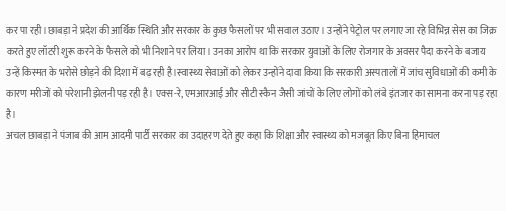कर पा रही।छाबड़ा ने प्रदेश की आर्थिक स्थिति और सरकार के कुछ फैसलों पर भी सवाल उठाए। उन्होंने पेट्रोल पर लगाए जा रहे विभिन्न सेस का जिक्र करते हुए लॉटरी शुरू करने के फैसले को भी निशाने पर लिया। उनका आरोप था कि सरकार युवाओं के लिए रोजगार के अवसर पैदा करने के बजाय उन्हें किस्मत के भरोसे छोड़ने की दिशा में बढ़ रही है।स्वास्थ्य सेवाओं को लेकर उन्होंने दावा किया कि सरकारी अस्पतालों में जांच सुविधाओं की कमी के कारण मरीजों को परेशानी झेलनी पड़ रही है। एक्स-रे, एमआरआई और सीटी स्कैन जैसी जांचों के लिए लोगों को लंबे इंतजार का सामना करना पड़ रहा है।
अचल छाबड़ा ने पंजाब की आम आदमी पार्टी सरकार का उदाहरण देते हुए कहा कि शिक्षा और स्वास्थ्य को मजबूत किए बिना हिमाचल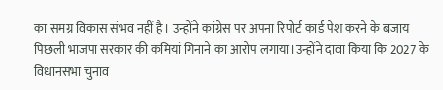का समग्र विकास संभव नहीं है। उन्होंने कांग्रेस पर अपना रिपोर्ट कार्ड पेश करने के बजाय पिछली भाजपा सरकार की कमियां गिनाने का आरोप लगाया।उन्होंने दावा किया कि 2027 के विधानसभा चुनाव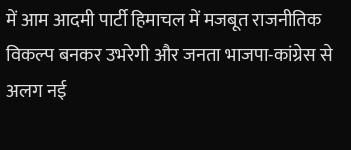में आम आदमी पार्टी हिमाचल में मजबूत राजनीतिक विकल्प बनकर उभरेगी और जनता भाजपा-कांग्रेस से अलग नई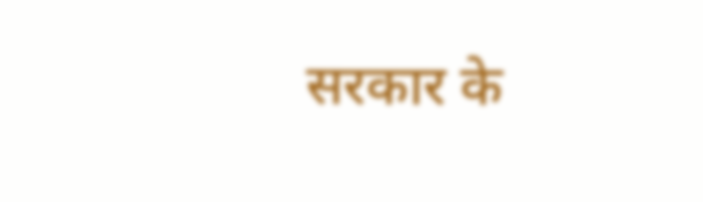सरकार के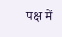पक्ष में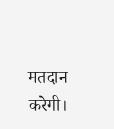मतदान करेगी।